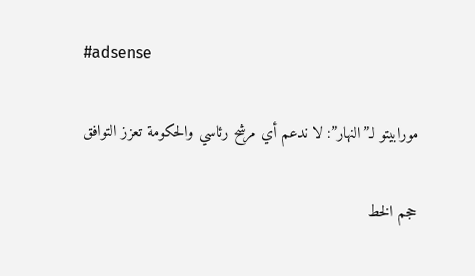#adsense

مورابيتو لـ”النهار”: لا ندعم أي مرشح رئاسي والحكومة تعزز التوافق

حجم الخط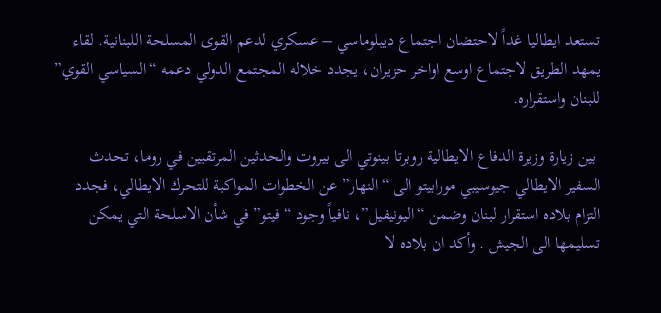تستعد ايطاليا غداً لاحتضان اجتماع ديبلوماسي – عسكري لدعم القوى المسلحة اللبنانية. لقاء يمهد الطريق لاجتماع اوسع اواخر حزيران، يجدد خلاله المجتمع الدولي دعمه “السياسي القوي” للبنان واستقراره.

 بين زيارة وزيرة الدفاع الايطالية روبرتا بينوتي الى بيروت والحدثين المرتقبين في روما، تحدث السفير الايطالي جيوسيبي مورابيتو الى “النهار” عن الخطوات المواكبة للتحرك الايطالي، فجدد التزام بلاده استقرار لبنان وضمن “اليونيفيل”، نافياً وجود “فيتو” في شأن الاسلحة التي يمكن تسليمها الى الجيش . وأكد ان بلاده لا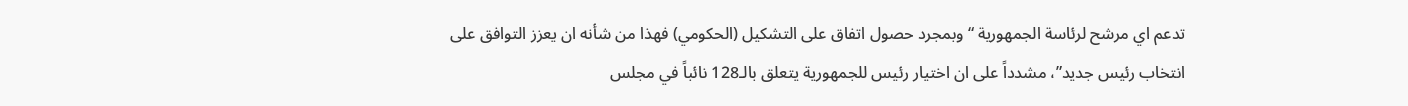تدعم اي مرشح لرئاسة الجمهورية “وبمجرد حصول اتفاق على التشكيل (الحكومي) فهذا من شأنه ان يعزز التوافق على انتخاب رئيس جديد”، مشدداً على ان اختيار رئيس للجمهورية يتعلق بالـ128 نائباً في مجلس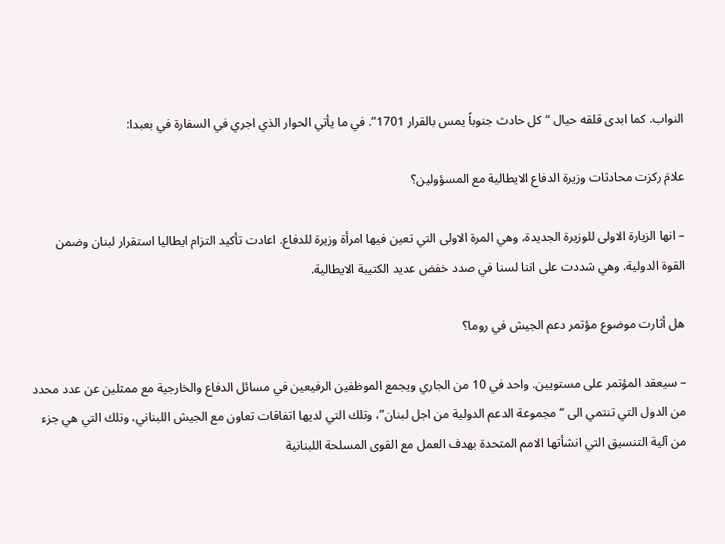النواب. كما ابدى قلقه حيال “كل حادث جنوباً يمس بالقرار 1701”. في ما يأتي الحوار الذي اجري في السفارة في بعبدا:

علامَ ركزت محادثات وزيرة الدفاع الايطالية مع المسؤولين؟

– انها الزيارة الاولى للوزيرة الجديدة، وهي المرة الاولى التي تعين فيها امرأة وزيرة للدفاع. اعادت تأكيد التزام ايطاليا استقرار لبنان وضمن القوة الدولية. وهي شددت على اننا لسنا في صدد خفض عديد الكتيبة الايطالية.

هل أثارت موضوع مؤتمر دعم الجيش في روما؟

– سيعقد المؤتمر على مستويين. واحد في 10 من الجاري ويجمع الموظفين الرفيعين في مسائل الدفاع والخارجية مع ممثلين عن عدد محدد من الدول التي تنتمي الى “مجموعة الدعم الدولية من اجل لبنان”، وتلك التي لديها اتفاقات تعاون مع الجيش اللبناني، وتلك التي هي جزء من آلية التنسيق التي انشأتها الامم المتحدة بهدف العمل مع القوى المسلحة اللبنانية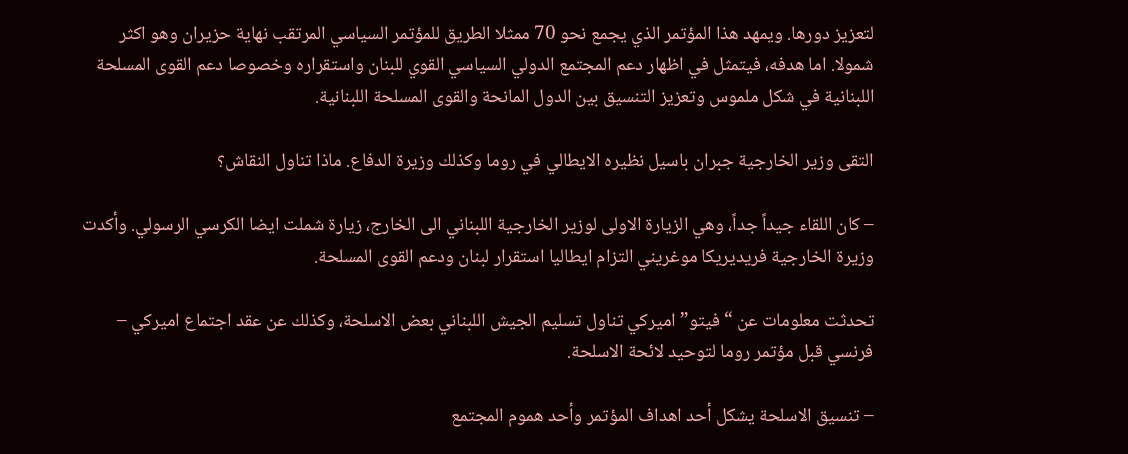لتعزيز دورها. ويمهد هذا المؤتمر الذي يجمع نحو 70 ممثلا الطريق للمؤتمر السياسي المرتقب نهاية حزيران وهو اكثر شمولا. اما هدفه، فيتمثل في اظهار دعم المجتمع الدولي السياسي القوي للبنان واستقراره وخصوصا دعم القوى المسلحة اللبنانية في شكل ملموس وتعزيز التنسيق بين الدول المانحة والقوى المسلحة اللبنانية.

التقى وزير الخارجية جبران باسيل نظيره الايطالي في روما وكذلك وزيرة الدفاع. ماذا تناول النقاش؟

– كان اللقاء جيداً جداً، وهي الزيارة الاولى لوزير الخارجية اللبناني الى الخارج، زيارة شملت ايضا الكرسي الرسولي. وأكدت وزيرة الخارجية فريديريكا موغريني التزام ايطاليا استقرار لبنان ودعم القوى المسلحة.

تحدثت معلومات عن “فيتو” اميركي تناول تسليم الجيش اللبناني بعض الاسلحة، وكذلك عن عقد اجتماع اميركي – فرنسي قبل مؤتمر روما لتوحيد لائحة الاسلحة.

– تنسيق الاسلحة يشكل أحد اهداف المؤتمر وأحد هموم المجتمع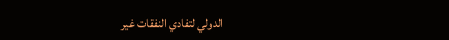الدولي لتفادي النفقات غير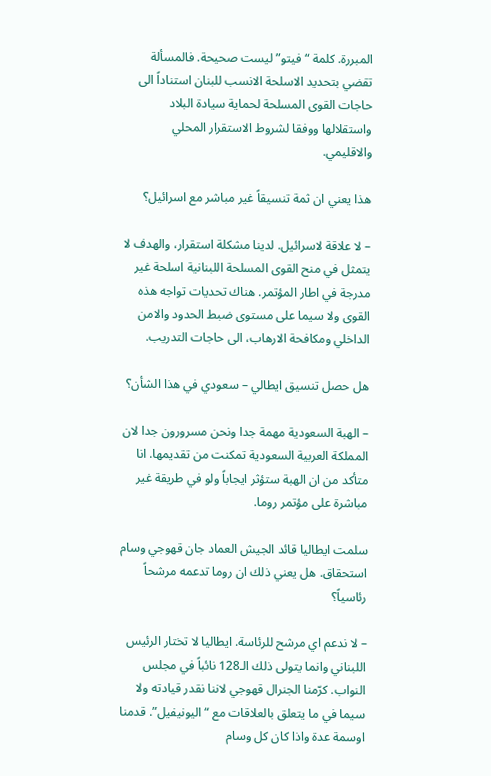المبررة. كلمة “فيتو” ليست صحيحة. فالمسألة تقضي بتحديد الاسلحة الانسب للبنان استناداً الى حاجات القوى المسلحة لحماية سيادة البلاد واستقلالها ووفقا لشروط الاستقرار المحلي والاقليمي.

هذا يعني ان ثمة تنسيقاً غير مباشر مع اسرائيل؟

– لا علاقة لاسرائيل. لدينا مشكلة استقرار، والهدف لا يتمثل في منح القوى المسلحة اللبنانية اسلحة غير مدرجة في اطار المؤتمر. هناك تحديات تواجه هذه القوى ولا سيما على مستوى ضبط الحدود والامن الداخلي ومكافحة الارهاب، الى حاجات التدريب.

هل حصل تنسيق ايطالي – سعودي في هذا الشأن؟

– الهبة السعودية مهمة جدا ونحن مسرورون جدا لان المملكة العربية السعودية تمكنت من تقديمها. انا متأكد من ان الهبة ستؤثر ايجاباً ولو في طريقة غير مباشرة على مؤتمر روما.

سلمت ايطاليا قائد الجيش العماد جان قهوجي وسام استحقاق. هل يعني ذلك ان روما تدعمه مرشحاً رئاسياً؟

– لا ندعم اي مرشح للرئاسة. ايطاليا لا تختار الرئيس اللبناني وانما يتولى ذلك الـ128 نائباً في مجلس النواب. كرّمنا الجنرال قهوجي لاننا نقدر قيادته ولا سيما في ما يتعلق بالعلاقات مع “اليونيفيل”. قدمنا اوسمة عدة واذا كان كل وسام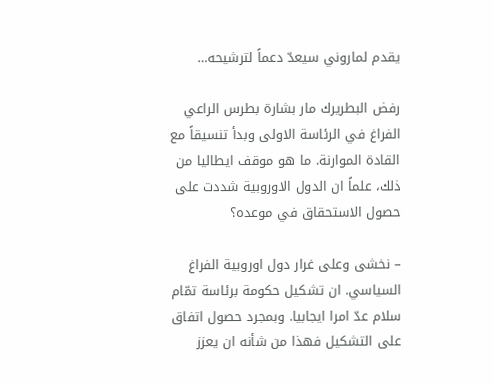يقدم لماروني سيعدّ دعماً لترشيحه…

رفض البطريرك مار بشارة بطرس الراعي الفراغ في الرئاسة الاولى وبدأ تنسيقاً مع القادة الموارنة. ما هو موقف ايطاليا من ذلك، علماً ان الدول الاوروبية شددت على حصول الاستحقاق في موعده؟

– نخشى وعلى غرار دول اوروبية الفراغ السياسي. ان تشكيل حكومة برئاسة تمّام سلام عدّ امرا ايجابيا. وبمجرد حصول اتفاق على التشكيل فهذا من شأنه ان يعزز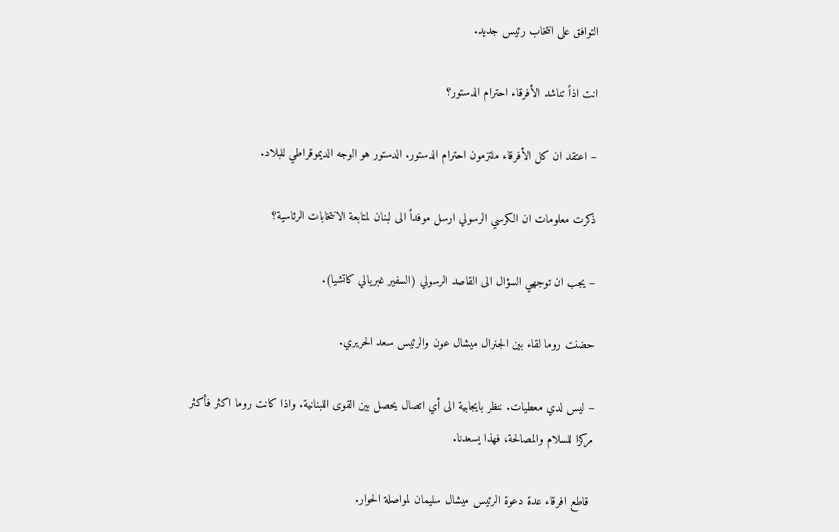التوافق على انتخاب رئيس جديد.

انت اذاً تناشد الأفرقاء احترام الدستور؟

– اعتقد ان كل الأفرقاء ملتزمون احترام الدستور. الدستور هو الوجه الديموقراطي للبلاد.

ذكرت معلومات ان الكرسي الرسولي ارسل موفداً الى لبنان لمتابعة الانتخابات الرئاسية؟

– يجب ان توجهي السؤال الى القاصد الرسولي (السفير غبريالي كاتشيا).

حضنت روما لقاء بين الجنرال ميشال عون والرئيس سعد الحريري.

– ليس لدي معطيات. ننظر بايجابية الى أي اتصال يحصل بين القوى اللبنانية. واذا كانت روما اكثر فأكثر مركزا للسلام والمصالحة، فهذا يسعدنا.

 قاطع افرقاء عدة دعوة الرئيس ميشال سليمان لمواصلة الحوار.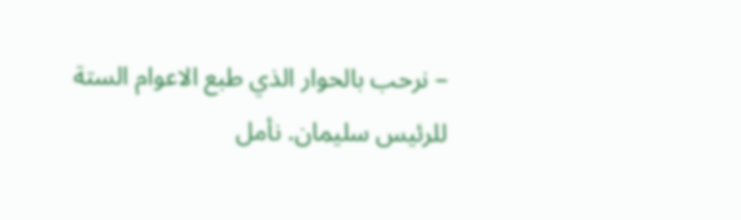– نرحب بالحوار الذي طبع الاعوام الستة للرئيس سليمان. نأمل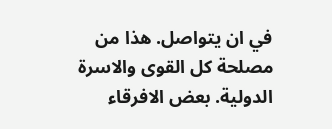في ان يتواصل. هذا من مصلحة كل القوى والاسرة الدولية. بعض الافرقاء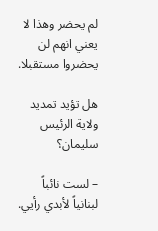لم يحضر وهذا لا يعني انهم لن يحضروا مستقبلا.

هل تؤيد تمديد ولاية الرئيس سليمان؟

– لست نائباً لبنانياً لأبدي رأيي.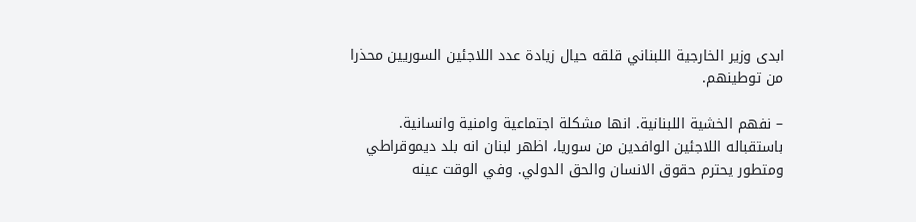ابدى وزير الخارجية اللبناني قلقه حيال زيادة عدد اللاجئين السوريين محذرا من توطينهم.

– نفهم الخشية اللبنانية. انها مشكلة اجتماعية وامنية وانسانية. باستقباله اللاجئين الوافدين من سوريا، اظهر لبنان انه بلد ديموقراطي ومتطور يحترم حقوق الانسان والحق الدولي. وفي الوقت عينه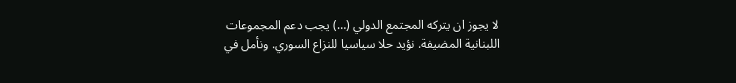لا يجوز ان يتركه المجتمع الدولي (…) يجب دعم المجموعات اللبنانية المضيفة. نؤيد حلا سياسيا للنزاع السوري. ونأمل في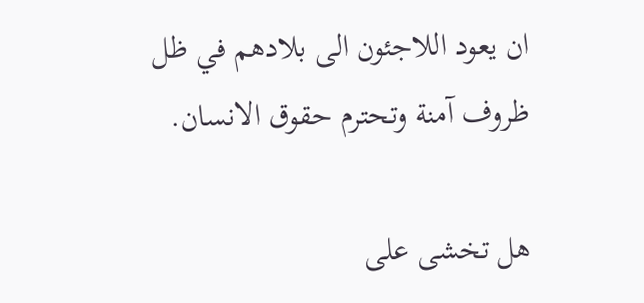ان يعود اللاجئون الى بلادهم في ظل ظروف آمنة وتحترم حقوق الانسان.

هل تخشى على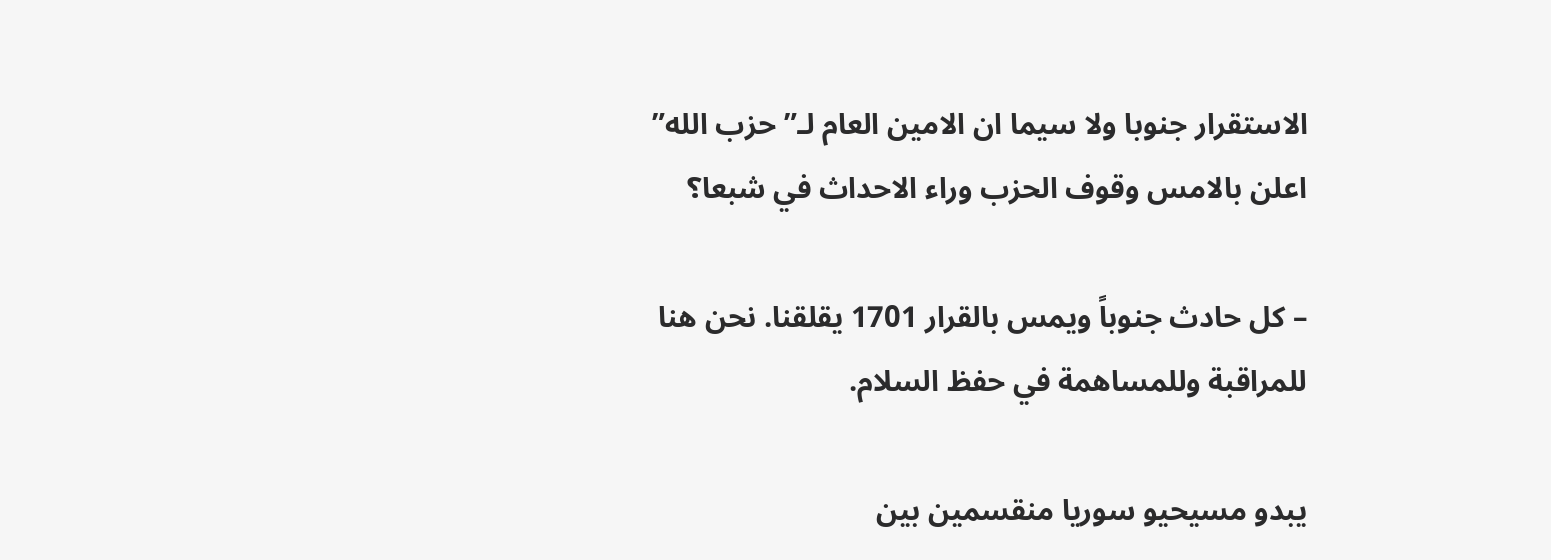الاستقرار جنوبا ولا سيما ان الامين العام لـ”حزب الله” اعلن بالامس وقوف الحزب وراء الاحداث في شبعا؟

– كل حادث جنوباً ويمس بالقرار 1701 يقلقنا. نحن هنا للمراقبة وللمساهمة في حفظ السلام.

يبدو مسيحيو سوريا منقسمين بين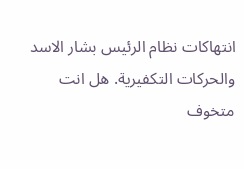انتهاكات نظام الرئيس بشار الاسد والحركات التكفيرية. هل انت متخوف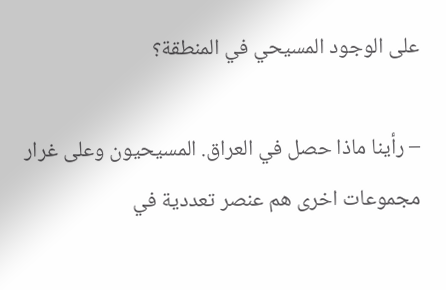على الوجود المسيحي في المنطقة؟

– رأينا ماذا حصل في العراق. المسيحيون وعلى غرار مجموعات اخرى هم عنصر تعددية في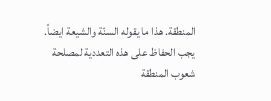المنطقة. هذا ما يقوله السنّة والشيعة ايضاً. يجب الحفاظ على هذه التعددية لمصلحة شعوب المنطقة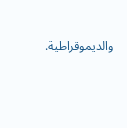والديموقراطية.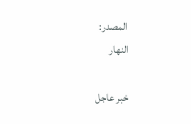المصدر:
النهار

خبر عاجل